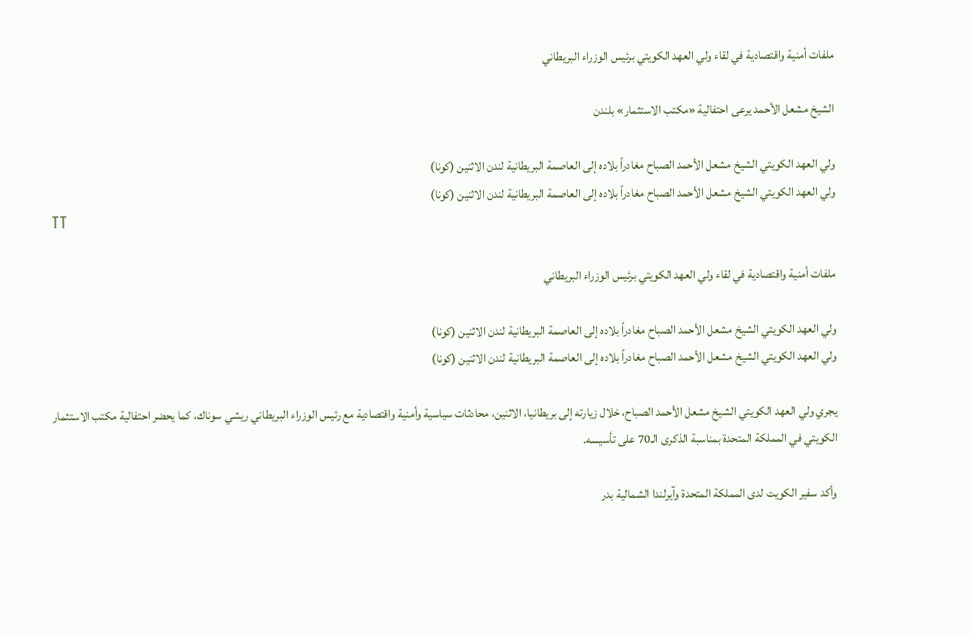ملفات أمنية واقتصادية في لقاء ولي العهد الكويتي برئيس الوزراء البريطاني

الشيخ مشعل الأحمد يرعى احتفالية «مكتب الاستثمار» بلندن

ولي العهد الكويتي الشيخ مشعل الأحمد الصباح مغادراً بلاده إلى العاصمة البريطانية لندن الاثنين (كونا)
ولي العهد الكويتي الشيخ مشعل الأحمد الصباح مغادراً بلاده إلى العاصمة البريطانية لندن الاثنين (كونا)
TT

ملفات أمنية واقتصادية في لقاء ولي العهد الكويتي برئيس الوزراء البريطاني

ولي العهد الكويتي الشيخ مشعل الأحمد الصباح مغادراً بلاده إلى العاصمة البريطانية لندن الاثنين (كونا)
ولي العهد الكويتي الشيخ مشعل الأحمد الصباح مغادراً بلاده إلى العاصمة البريطانية لندن الاثنين (كونا)

يجري ولي العهد الكويتي الشيخ مشعل الأحمد الصباح، خلال زيارته إلى بريطانيا، الاثنين، محادثات سياسية وأمنية واقتصادية مع رئيس الوزراء البريطاني ريشي سوناك، كما يحضر احتفالية مكتب الاستثمار الكويتي في المملكة المتحدة بمناسبة الذكرى الـ70 على تأسيسه.

وأكد سفير الكويت لدى المملكة المتحدة وآيرلندا الشمالية بدر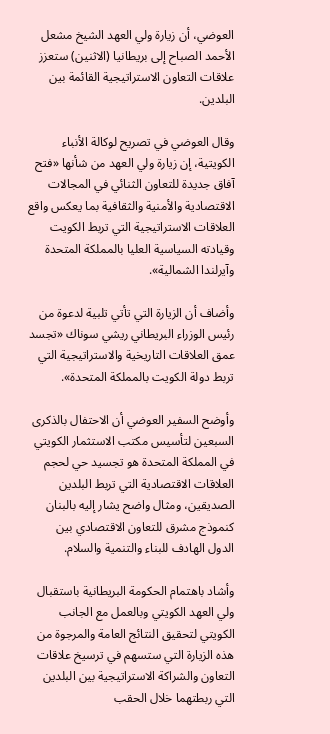العوضي، أن زيارة ولي العهد الشيخ مشعل الأحمد الصباح إلى بريطانيا (الاثنين) ستعزز علاقات التعاون الاستراتيجية القائمة بين البلدين.

وقال العوضي في تصريح لوكالة الأنباء الكويتية، إن زيارة ولي العهد من شأنها «فتح آفاق جديدة للتعاون الثنائي في المجالات الاقتصادية والأمنية والثقافية بما يعكس واقع العلاقات الاستراتيجية التي تربط الكويت وقيادته السياسية العليا بالمملكة المتحدة وآيرلندا الشمالية».

وأضاف أن الزيارة التي تأتي تلبية لدعوة من رئيس الوزراء البريطاني ريشي سوناك «تجسد عمق العلاقات التاريخية والاستراتيجية التي تربط دولة الكويت بالمملكة المتحدة».

وأوضح السفير العوضي أن الاحتفال بالذكرى السبعين لتأسيس مكتب الاستثمار الكويتي في المملكة المتحدة هو تجسيد حي لحجم العلاقات الاقتصادية التي تربط البلدين الصديقين، ومثال واضح يشار إليه بالبنان كنموذج مشرق للتعاون الاقتصادي بين الدول الهادف للبناء والتنمية والسلام.

وأشاد باهتمام الحكومة البريطانية باستقبال ولي العهد الكويتي وبالعمل مع الجانب الكويتي لتحقيق النتائج العامة والمرجوة من هذه الزيارة التي ستسهم في ترسيخ علاقات التعاون والشراكة الاستراتيجية بين البلدين التي ربطتهما خلال الحقب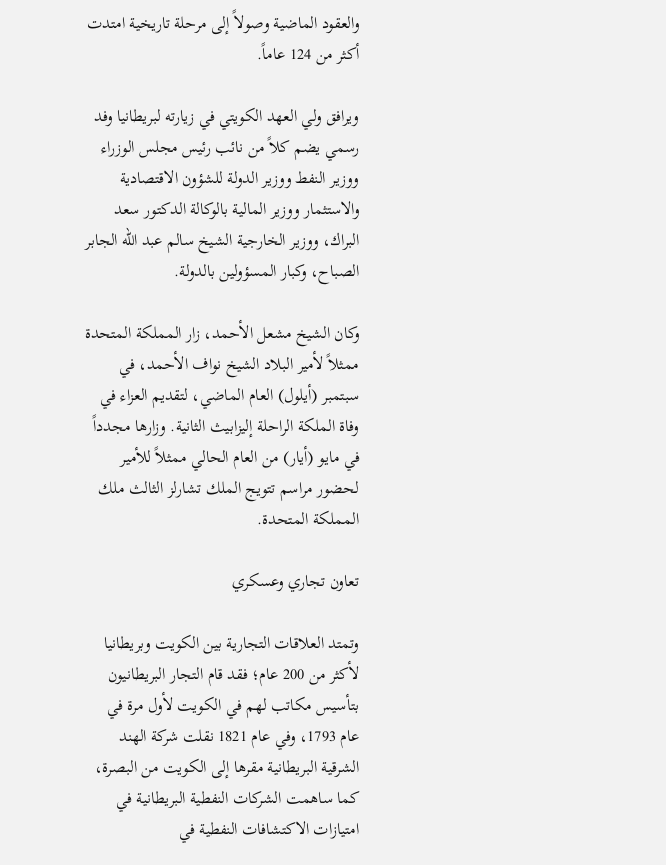والعقود الماضية وصولاً إلى مرحلة تاريخية امتدت أكثر من 124 عاماً.

ويرافق ولي العهد الكويتي في زيارته لبريطانيا وفد رسمي يضم كلاً من نائب رئيس مجلس الوزراء ووزير النفط ووزير الدولة للشؤون الاقتصادية والاستثمار ووزير المالية بالوكالة الدكتور سعد البراك، ووزير الخارجية الشيخ سالم عبد الله الجابر الصباح، وكبار المسؤولين بالدولة.

وكان الشيخ مشعل الأحمد، زار المملكة المتحدة ممثلاً لأمير البلاد الشيخ نواف الأحمد، في سبتمبر (أيلول) العام الماضي، لتقديم العزاء في وفاة الملكة الراحلة إليزابيث الثانية. وزارها مجدداً في مايو (أيار) من العام الحالي ممثلاً للأمير لحضور مراسم تتويج الملك تشارلز الثالث ملك المملكة المتحدة.

تعاون تجاري وعسكري

وتمتد العلاقات التجارية بين الكويت وبريطانيا لأكثر من 200 عام؛ فقد قام التجار البريطانيون بتأسيس مكاتب لهم في الكويت لأول مرة في عام 1793، وفي عام 1821 نقلت شركة الهند الشرقية البريطانية مقرها إلى الكويت من البصرة، كما ساهمت الشركات النفطية البريطانية في امتيازات الاكتشافات النفطية في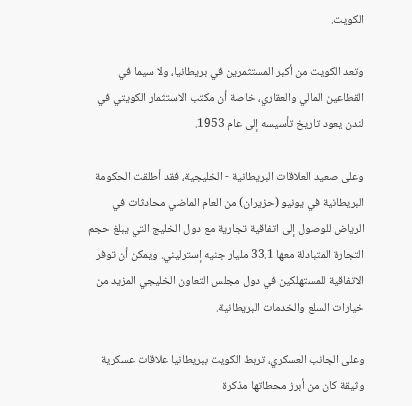الكويت.

وتعد الكويت من أكبر المستثمرين في بريطانيا، ولا سيما في القطاعين المالي والعقاري، خاصة أن مكتب الاستثمار الكويتي في لندن يعود تاريخ تأسيسه إلى عام 1953.

وعلى صعيد العلاقات البريطانية - الخليجية، فقد أطلقت الحكومة البريطانية في يونيو (حزيران) من العام الماضي محادثات في الرياض للوصول إلى اتفاقية تجارية مع دول الخليج التي يبلغ حجم التجارة المتبادلة معها 33.1 مليار جنيه إسترليني. ويمكن أن توفر الاتفاقية للمستهلكين في دول مجلس التعاون الخليجي المزيد من خيارات السلع والخدمات البريطانية.

وعلى الجانب العسكري، تربط الكويت ببريطانيا علاقات عسكرية وثيقة كان من أبرز محطاتها مذكرة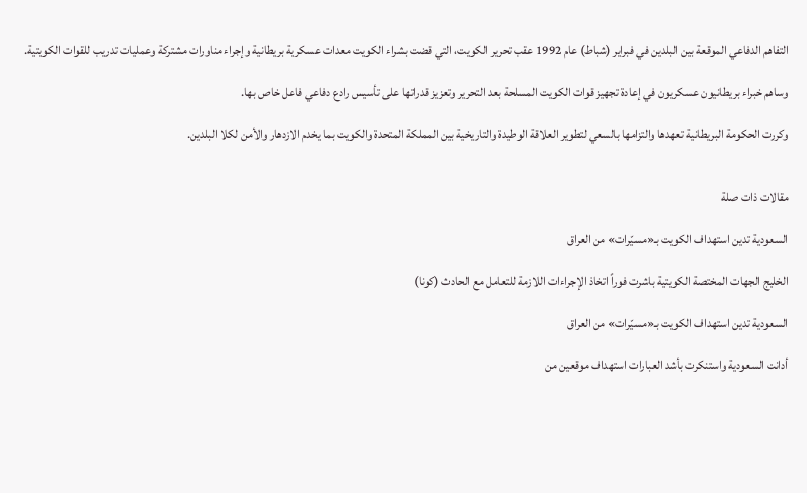التفاهم الدفاعي الموقعة بين البلدين في فبراير (شباط) عام 1992 عقب تحرير الكويت، التي قضت بشراء الكويت معدات عسكرية بريطانية وإجراء مناورات مشتركة وعمليات تدريب للقوات الكويتية.

وساهم خبراء بريطانيون عسكريون في إعادة تجهيز قوات الكويت المسلحة بعد التحرير وتعزيز قدراتها على تأسيس رادع دفاعي فاعل خاص بها.

وكررت الحكومة البريطانية تعهدها والتزامها بالسعي لتطوير العلاقة الوطيدة والتاريخية بين المملكة المتحدة والكويت بما يخدم الازدهار والأمن لكلا البلدين.


مقالات ذات صلة

السعودية تدين استهداف الكويت بـ«مسيّرات» من العراق

الخليج الجهات المختصة الكويتية باشرت فوراً اتخاذ الإجراءات اللازمة للتعامل مع الحادث (كونا)

السعودية تدين استهداف الكويت بـ«مسيّرات» من العراق

أدانت السعودية واستنكرت بأشد العبارات استهداف موقعين من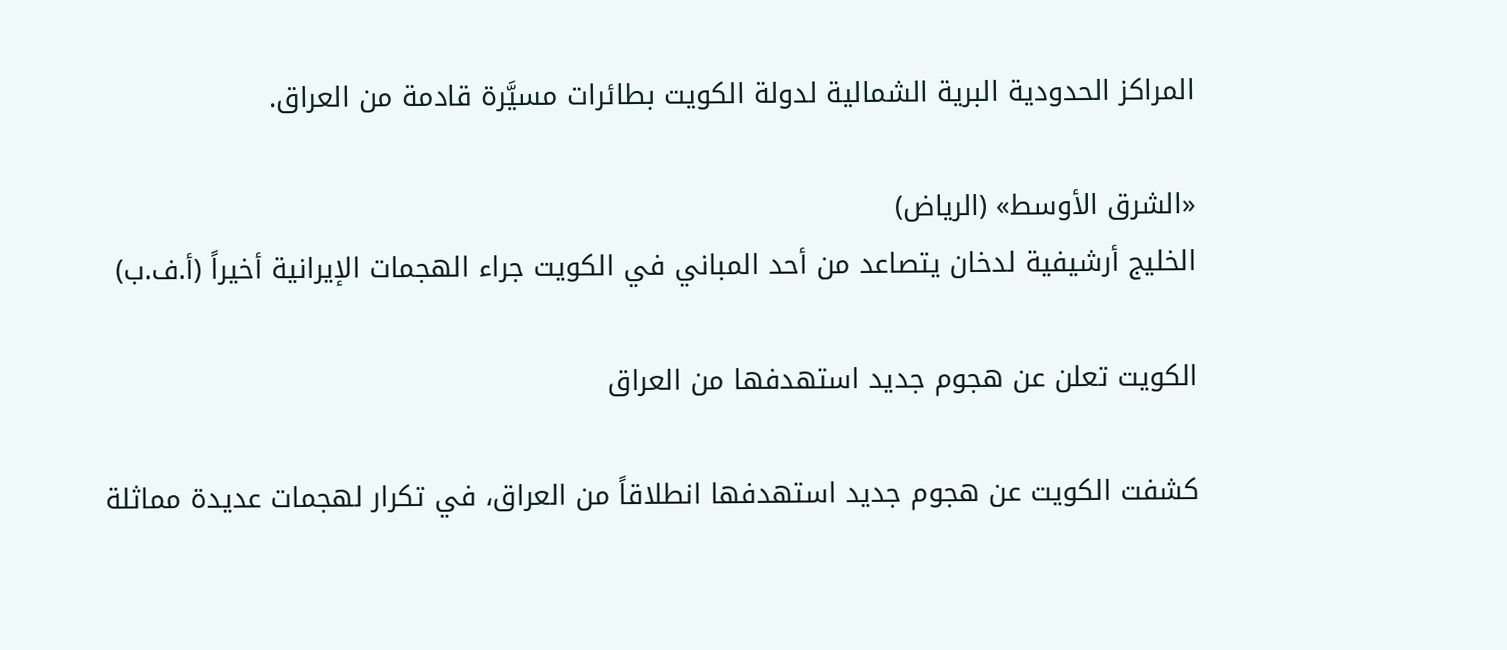المراكز الحدودية البرية الشمالية لدولة الكويت بطائرات مسيَّرة قادمة من العراق.

«الشرق الأوسط» (الرياض)
الخليج أرشيفية لدخان يتصاعد من أحد المباني في الكويت جراء الهجمات الإيرانية أخيراً (أ.ف.ب)

الكويت تعلن عن هجوم جديد استهدفها من العراق

كشفت الكويت عن هجوم جديد استهدفها انطلاقاً من العراق، في تكرار لهجمات عديدة مماثلة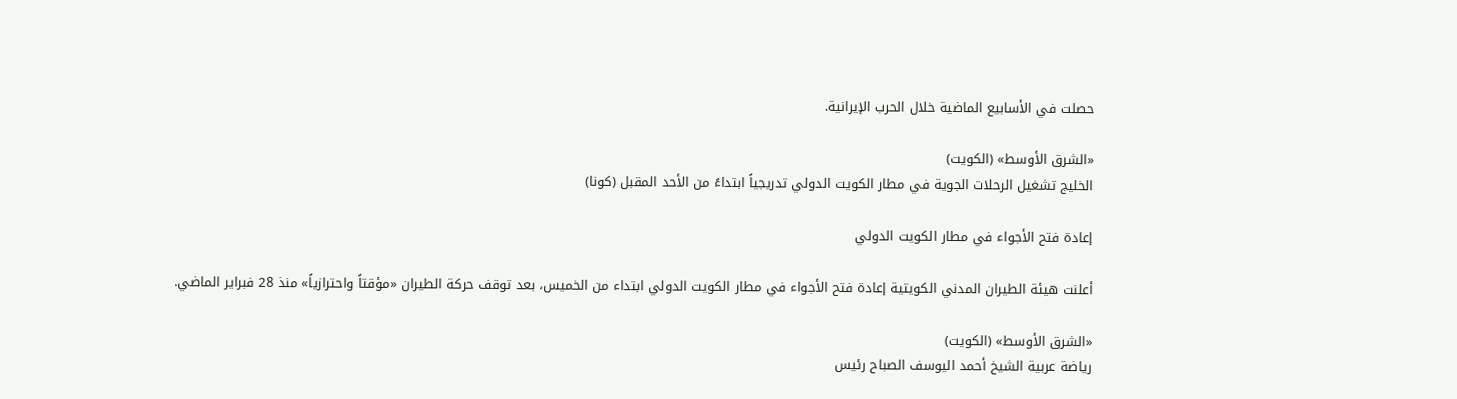حصلت في الأسابيع الماضية خلال الحرب الإيرانية.

«الشرق الأوسط» (الكويت)
الخليج تشغيل الرحلات الجوية في مطار الكويت الدولي تدريجياً ابتداءً من الأحد المقبل (كونا)

إعادة فتح الأجواء في مطار الكويت الدولي

أعلنت هيئة الطيران المدني الكويتية إعادة فتح الأجواء في مطار الكويت الدولي ابتداء من الخميس، بعد توقف حركة الطيران «مؤقتاً واحترازياً» منذ 28 فبراير الماضي.

«الشرق الأوسط» (الكويت)
رياضة عربية الشيخ أحمد اليوسف الصباح رئيس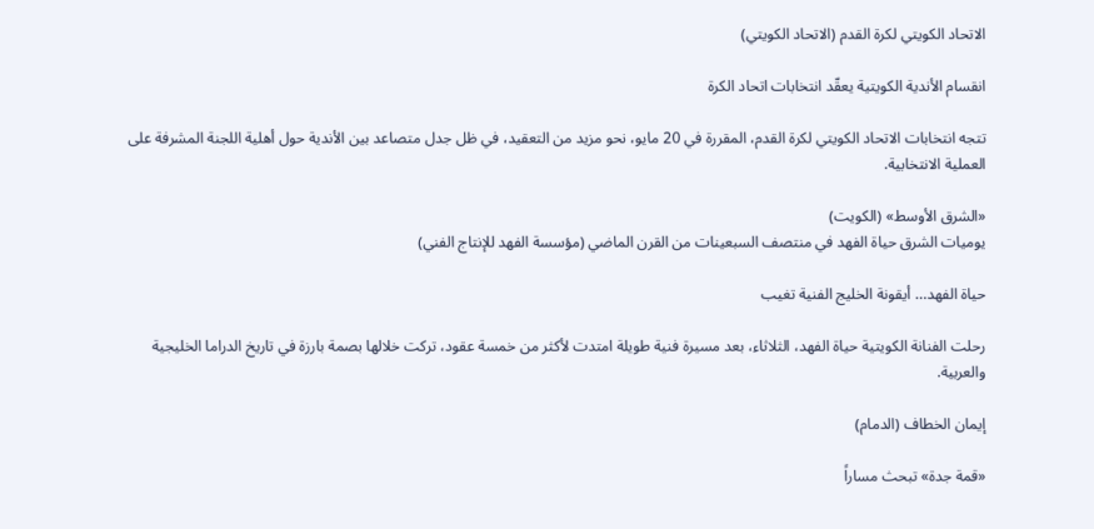الاتحاد الكويتي لكرة القدم (الاتحاد الكويتي)

انقسام الأندية الكويتية يعقّد انتخابات اتحاد الكرة

تتجه انتخابات الاتحاد الكويتي لكرة القدم، المقررة في 20 مايو، نحو مزيد من التعقيد، في ظل جدل متصاعد بين الأندية حول أهلية اللجنة المشرفة على العملية الانتخابية.

«الشرق الأوسط» (الكويت)
يوميات الشرق حياة الفهد في منتصف السبعينات من القرن الماضي (مؤسسة الفهد للإنتاج الفني)

حياة الفهد... أيقونة الخليج الفنية تغيب

رحلت الفنانة الكويتية حياة الفهد، الثلاثاء، بعد مسيرة فنية طويلة امتدت لأكثر من خمسة عقود، تركت خلالها بصمة بارزة في تاريخ الدراما الخليجية والعربية.

إيمان الخطاف (الدمام)

«قمة جدة» تبحث مساراً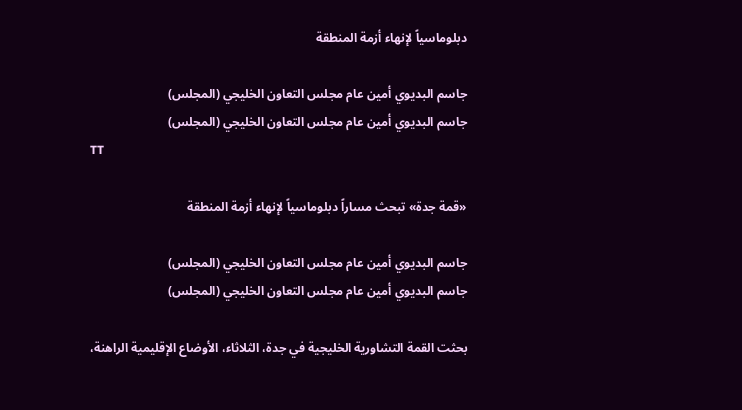دبلوماسياً لإنهاء أزمة المنطقة

جاسم البديوي أمين عام مجلس التعاون الخليجي (المجلس)
جاسم البديوي أمين عام مجلس التعاون الخليجي (المجلس)
TT

«قمة جدة» تبحث مساراً دبلوماسياً لإنهاء أزمة المنطقة

جاسم البديوي أمين عام مجلس التعاون الخليجي (المجلس)
جاسم البديوي أمين عام مجلس التعاون الخليجي (المجلس)

بحثت القمة التشاورية الخليجية في جدة، الثلاثاء، الأوضاع الإقليمية الراهنة،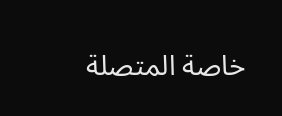خاصة المتصلة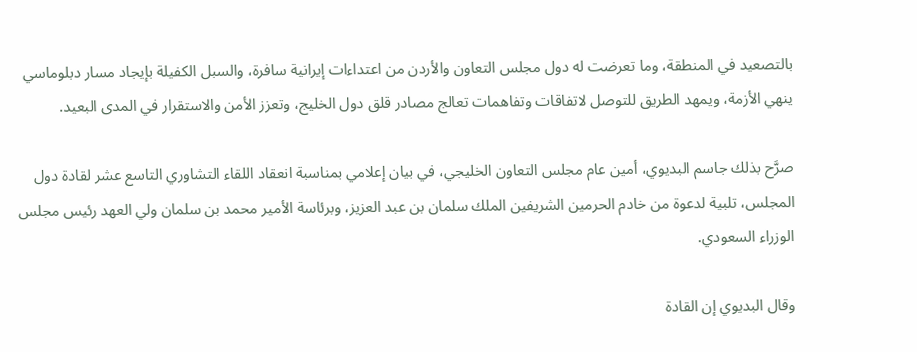بالتصعيد في المنطقة، وما تعرضت له دول مجلس التعاون والأردن من اعتداءات إيرانية سافرة، والسبل الكفيلة بإيجاد مسار دبلوماسي ينهي الأزمة، ويمهد الطريق للتوصل لاتفاقات وتفاهمات تعالج مصادر قلق دول الخليج، وتعزز الأمن والاستقرار في المدى البعيد.

صرَّح بذلك جاسم البديوي، أمين عام مجلس التعاون الخليجي، في بيان إعلامي بمناسبة انعقاد اللقاء التشاوري التاسع عشر لقادة دول المجلس، تلبية لدعوة من خادم الحرمين الشريفين الملك سلمان بن عبد العزيز، وبرئاسة الأمير محمد بن سلمان ولي العهد رئيس مجلس الوزراء السعودي.

وقال البديوي إن القادة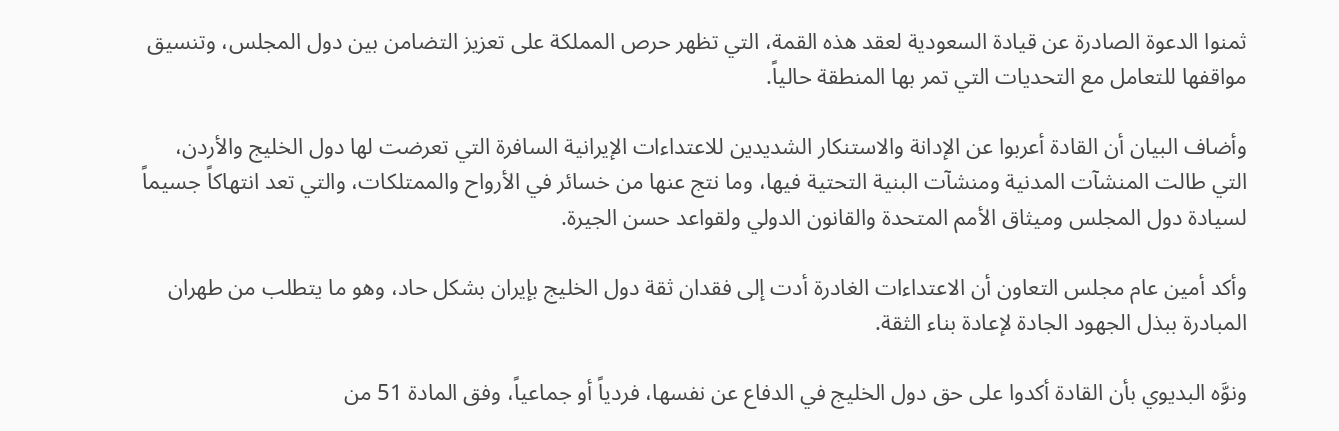ثمنوا الدعوة الصادرة عن قيادة السعودية لعقد هذه القمة، التي تظهر حرص المملكة على تعزيز التضامن بين دول المجلس، وتنسيق مواقفها للتعامل مع التحديات التي تمر بها المنطقة حالياً.

وأضاف البيان أن القادة أعربوا عن الإدانة والاستنكار الشديدين للاعتداءات الإيرانية السافرة التي تعرضت لها دول الخليج والأردن، التي طالت المنشآت المدنية ومنشآت البنية التحتية فيها، وما نتج عنها من خسائر في الأرواح والممتلكات، والتي تعد انتهاكاً جسيماً لسيادة دول المجلس وميثاق الأمم المتحدة والقانون الدولي ولقواعد حسن الجيرة.

وأكد أمين عام مجلس التعاون أن الاعتداءات الغادرة أدت إلى فقدان ثقة دول الخليج بإيران بشكل حاد، وهو ما يتطلب من طهران المبادرة ببذل الجهود الجادة لإعادة بناء الثقة.

ونوَّه البديوي بأن القادة أكدوا على حق دول الخليج في الدفاع عن نفسها، فردياً أو جماعياً، وفق المادة 51 من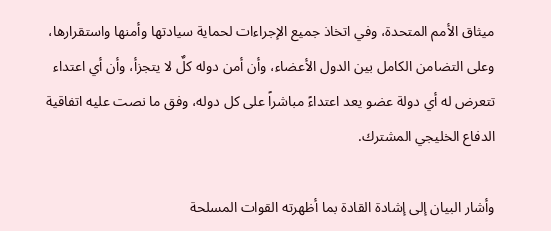ميثاق الأمم المتحدة، وفي اتخاذ جميع الإجراءات لحماية سيادتها وأمنها واستقرارها، وعلى التضامن الكامل بين الدول الأعضاء، وأن أمن دوله كلٌ لا يتجزأ، وأن أي اعتداء تتعرض له أي دولة عضو يعد اعتداءً مباشراً على كل دوله، وفق ما نصت عليه اتفاقية الدفاع الخليجي المشترك.

وأشار البيان إلى إشادة القادة بما أظهرته القوات المسلحة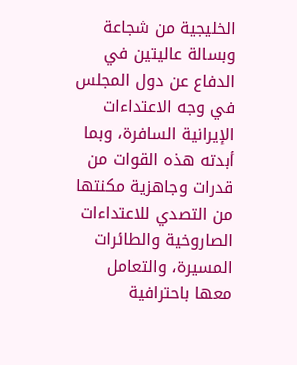الخليجية من شجاعة وبسالة عاليتين في الدفاع عن دول المجلس في وجه الاعتداءات الإيرانية السافرة، وبما أبدته هذه القوات من قدرات وجاهزية مكنتها من التصدي للاعتداءات الصاروخية والطائرات المسيرة، والتعامل معها باحترافية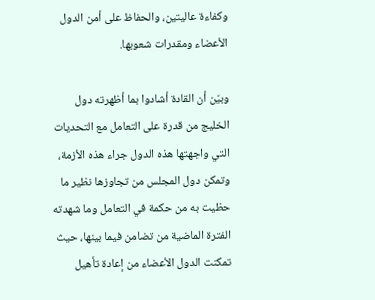وكفاءة عاليتين، والحفاظ على أمن الدول الأعضاء ومقدرات شعوبها.

وبيّن أن القادة أشادوا بما أظهرته دول الخليج من قدرة على التعامل مع التحديات التي واجهتها هذه الدول جراء هذه الأزمة، وتمكن دول المجلس من تجاوزها نظير ما حظيت به من حكمة في التعامل وما شهدته الفترة الماضية من تضامن فيما بينها، حيث تمكنت الدول الأعضاء من إعادة تأهيل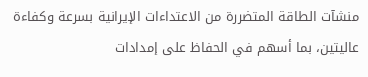منشآت الطاقة المتضررة من الاعتداءات الإيرانية بسرعة وكفاءة عاليتين، بما أسهم في الحفاظ على إمدادات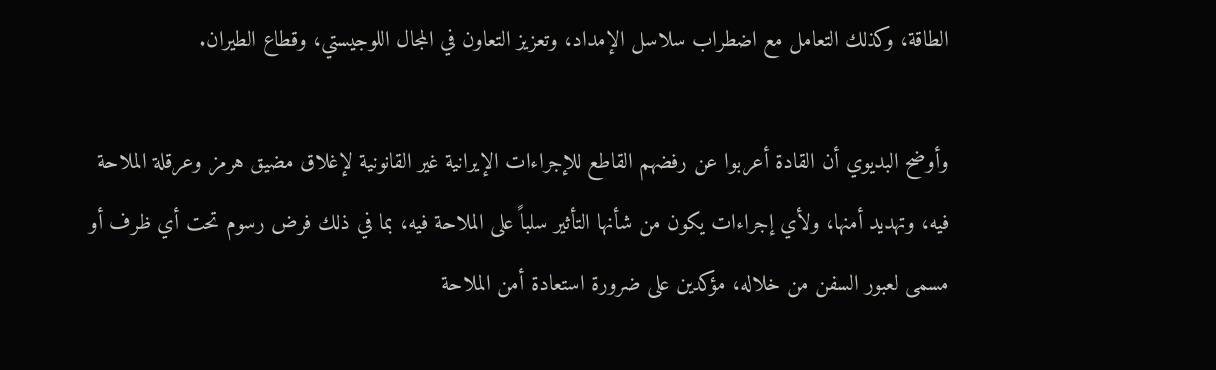الطاقة، وكذلك التعامل مع اضطراب سلاسل الإمداد، وتعزيز التعاون في المجال اللوجيستي، وقطاع الطيران.

وأوضح البديوي أن القادة أعربوا عن رفضهم القاطع للإجراءات الإيرانية غير القانونية لإغلاق مضيق هرمز وعرقلة الملاحة فيه، وتهديد أمنها، ولأي إجراءات يكون من شأنها التأثير سلباً على الملاحة فيه، بما في ذلك فرض رسوم تحت أي ظرف أو مسمى لعبور السفن من خلاله، مؤكدين على ضرورة استعادة أمن الملاحة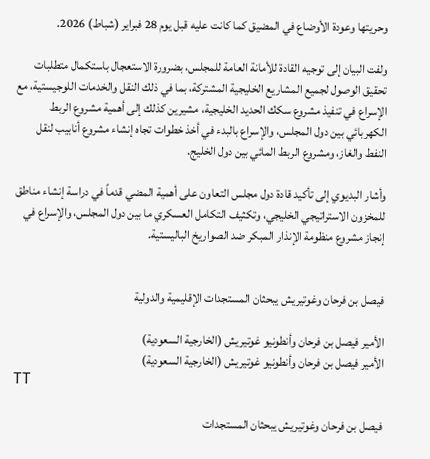وحريتها وعودة الأوضاع في المضيق كما كانت عليه قبل يوم 28 فبراير (شباط) 2026.

ولفت البيان إلى توجيه القادة للأمانة العامة للمجلس، بضرورة الاستعجال باستكمال متطلبات تحقيق الوصول لجميع المشاريع الخليجية المشتركة، بما في ذلك النقل والخدمات اللوجيستية، مع الإسراع في تنفيذ مشروع سكك الحديد الخليجية، مشيرين كذلك إلى أهمية مشروع الربط الكهربائي بين دول المجلس، والإسراع بالبدء في أخذ خطوات تجاه إنشاء مشروع أنابيب لنقل النفط والغاز، ومشروع الربط المائي بين دول الخليج.

وأشار البديوي إلى تأكيد قادة دول مجلس التعاون على أهمية المضي قدماً في دراسة إنشاء مناطق للمخزون الاستراتيجي الخليجي، وتكثيف التكامل العسكري ما بين دول المجلس، والإسراع في إنجاز مشروع منظومة الإنذار المبكر ضد الصواريخ الباليستية.


فيصل بن فرحان وغوتيريش يبحثان المستجدات الإقليمية والدولية

الأمير فيصل بن فرحان وأنطونيو غوتيريش (الخارجية السعودية)
الأمير فيصل بن فرحان وأنطونيو غوتيريش (الخارجية السعودية)
TT

فيصل بن فرحان وغوتيريش يبحثان المستجدات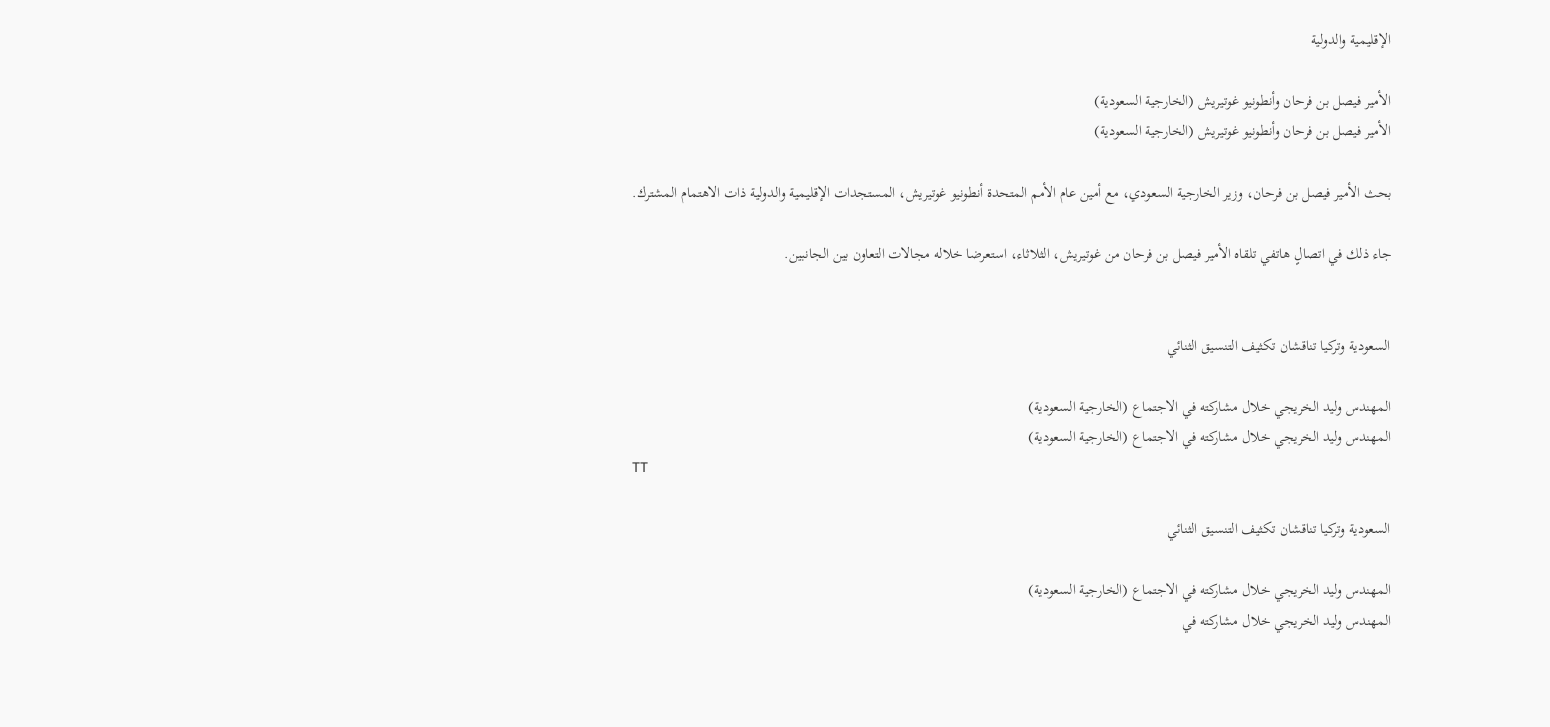الإقليمية والدولية

الأمير فيصل بن فرحان وأنطونيو غوتيريش (الخارجية السعودية)
الأمير فيصل بن فرحان وأنطونيو غوتيريش (الخارجية السعودية)

بحث الأمير فيصل بن فرحان، وزير الخارجية السعودي، مع أمين عام الأمم المتحدة أنطونيو غوتيريش، المستجدات الإقليمية والدولية ذات الاهتمام المشترك.

جاء ذلك في اتصالٍ هاتفي تلقاه الأمير فيصل بن فرحان من غوتيريش، الثلاثاء، استعرضا خلاله مجالات التعاون بين الجانبين.


السعودية وتركيا تناقشان تكثيف التنسيق الثنائي

المهندس وليد الخريجي خلال مشاركته في الاجتماع (الخارجية السعودية)
المهندس وليد الخريجي خلال مشاركته في الاجتماع (الخارجية السعودية)
TT

السعودية وتركيا تناقشان تكثيف التنسيق الثنائي

المهندس وليد الخريجي خلال مشاركته في الاجتماع (الخارجية السعودية)
المهندس وليد الخريجي خلال مشاركته في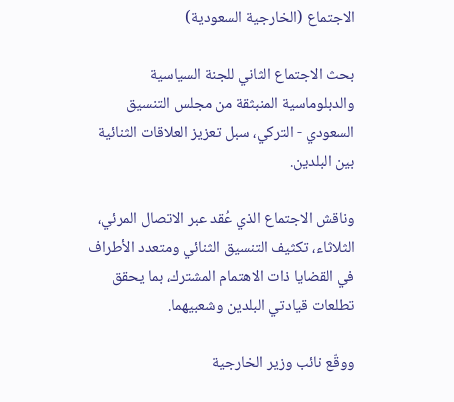الاجتماع (الخارجية السعودية)

بحث الاجتماع الثاني للجنة السياسية والدبلوماسية المنبثقة من مجلس التنسيق السعودي - التركي، سبل تعزيز العلاقات الثنائية بين البلدين.

وناقش الاجتماع الذي عُقد عبر الاتصال المرئي، الثلاثاء، تكثيف التنسيق الثنائي ومتعدد الأطراف في القضايا ذات الاهتمام المشترك، بما يحقق تطلعات قيادتي البلدين وشعبيهما.

ووقّع نائب وزير الخارجية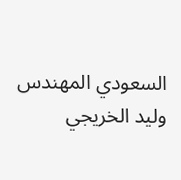السعودي المهندس وليد الخريجي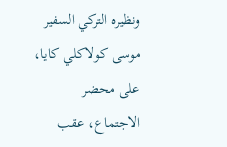ونظيره التركي السفير موسى كولاكلي كايا، على محضر الاجتماع، عقب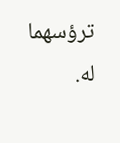ترؤسهما له.